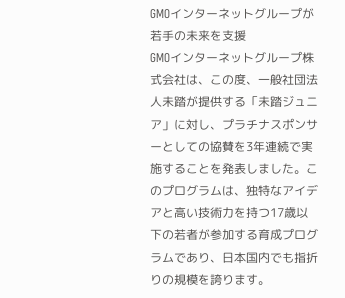GMOインターネットグループが若手の未来を支援
GMOインターネットグループ株式会社は、この度、一般社団法人未踏が提供する「未踏ジュニア」に対し、プラチナスポンサーとしての協賛を3年連続で実施することを発表しました。このプログラムは、独特なアイデアと高い技術力を持つ17歳以下の若者が参加する育成プログラムであり、日本国内でも指折りの規模を誇ります。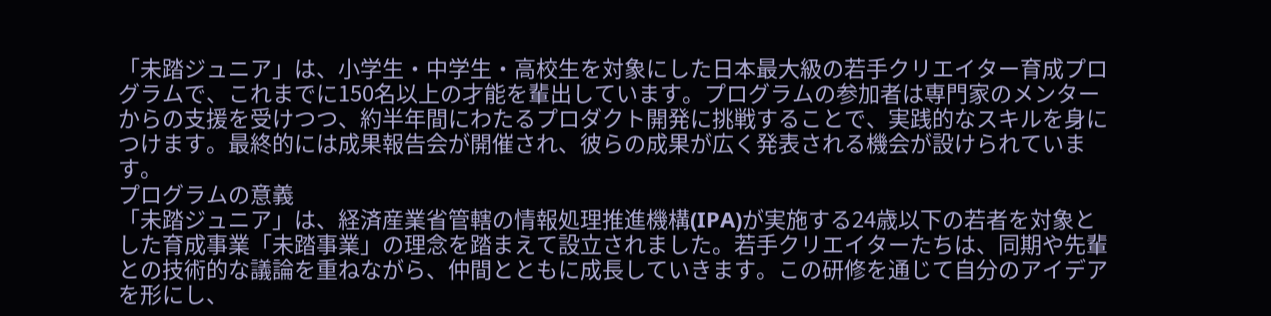「未踏ジュニア」は、小学生・中学生・高校生を対象にした日本最大級の若手クリエイター育成プログラムで、これまでに150名以上の才能を輩出しています。プログラムの参加者は専門家のメンターからの支援を受けつつ、約半年間にわたるプロダクト開発に挑戦することで、実践的なスキルを身につけます。最終的には成果報告会が開催され、彼らの成果が広く発表される機会が設けられています。
プログラムの意義
「未踏ジュニア」は、経済産業省管轄の情報処理推進機構(IPA)が実施する24歳以下の若者を対象とした育成事業「未踏事業」の理念を踏まえて設立されました。若手クリエイターたちは、同期や先輩との技術的な議論を重ねながら、仲間とともに成長していきます。この研修を通じて自分のアイデアを形にし、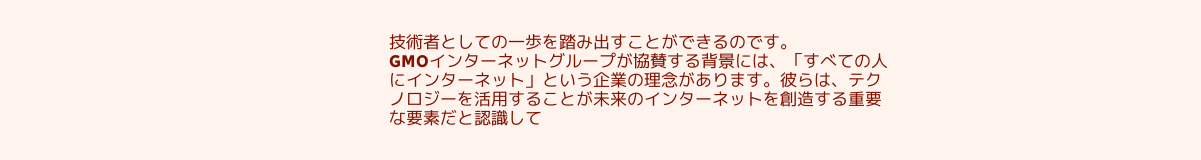技術者としての一歩を踏み出すことができるのです。
GMOインターネットグループが協賛する背景には、「すべての人にインターネット」という企業の理念があります。彼らは、テクノロジーを活用することが未来のインターネットを創造する重要な要素だと認識して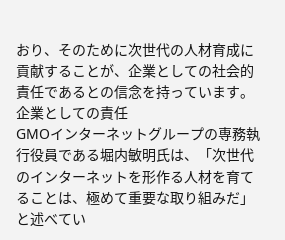おり、そのために次世代の人材育成に貢献することが、企業としての社会的責任であるとの信念を持っています。
企業としての責任
GMOインターネットグループの専務執行役員である堀内敏明氏は、「次世代のインターネットを形作る人材を育てることは、極めて重要な取り組みだ」と述べてい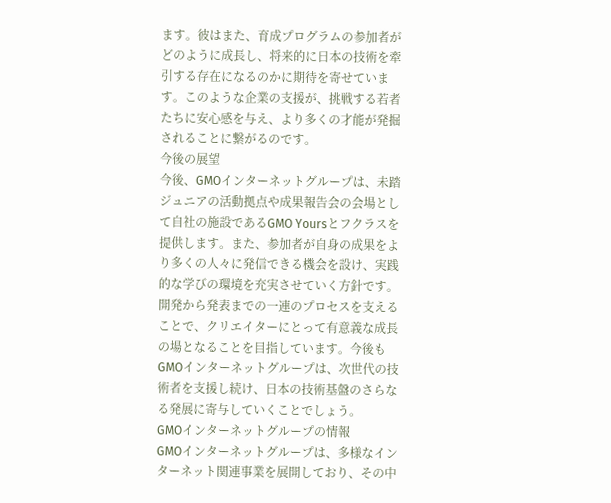ます。彼はまた、育成プログラムの参加者がどのように成長し、将来的に日本の技術を牽引する存在になるのかに期待を寄せています。このような企業の支援が、挑戦する若者たちに安心感を与え、より多くの才能が発掘されることに繋がるのです。
今後の展望
今後、GMOインターネットグループは、未踏ジュニアの活動拠点や成果報告会の会場として自社の施設であるGMO Yoursとフクラスを提供します。また、参加者が自身の成果をより多くの人々に発信できる機会を設け、実践的な学びの環境を充実させていく方針です。
開発から発表までの一連のプロセスを支えることで、クリエイターにとって有意義な成長の場となることを目指しています。今後もGMOインターネットグループは、次世代の技術者を支援し続け、日本の技術基盤のさらなる発展に寄与していくことでしょう。
GMOインターネットグループの情報
GMOインターネットグループは、多様なインターネット関連事業を展開しており、その中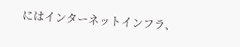にはインターネットインフラ、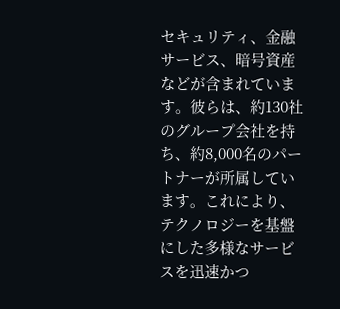セキュリティ、金融サービス、暗号資産などが含まれています。彼らは、約130社のグループ会社を持ち、約8,000名のパートナーが所属しています。これにより、テクノロジーを基盤にした多様なサービスを迅速かつ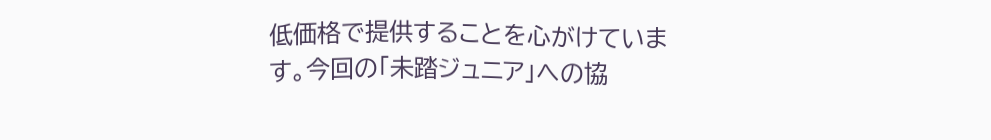低価格で提供することを心がけています。今回の「未踏ジュニア」への協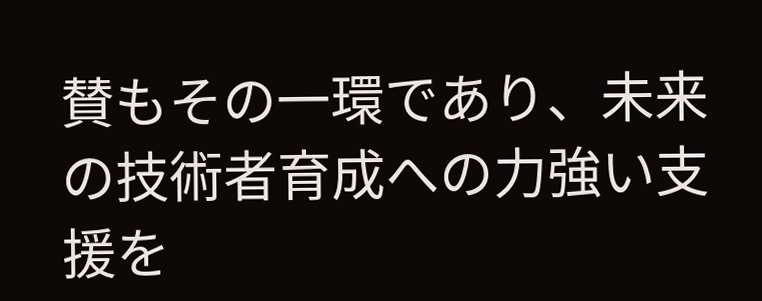賛もその一環であり、未来の技術者育成への力強い支援を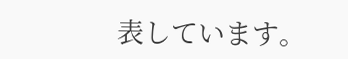表しています。